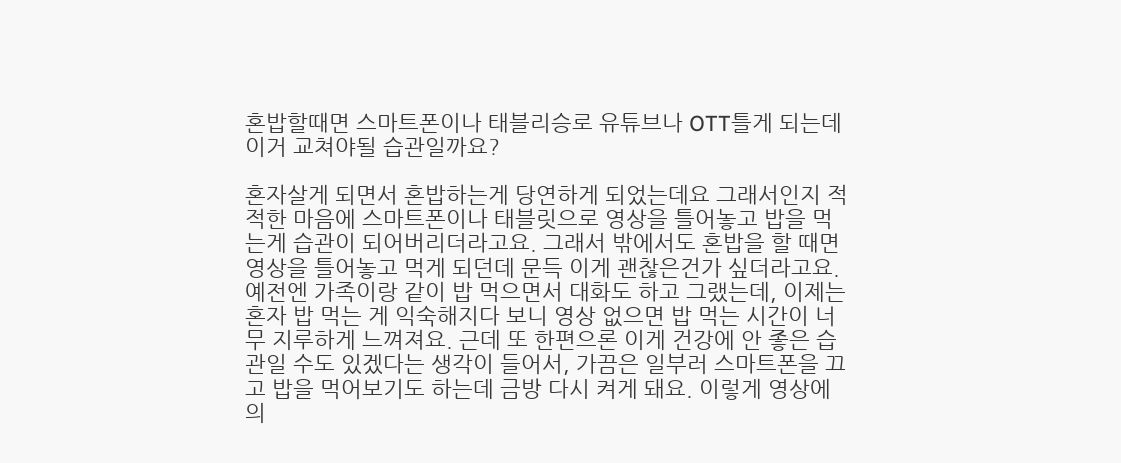혼밥할때면 스마트폰이나 태블리승로 유튜브나 OTT틀게 되는데 이거 교쳐야될 습관일까요?

혼자살게 되면서 혼밥하는게 당연하게 되었는데요 그래서인지 적적한 마음에 스마트폰이나 태블릿으로 영상을 틀어놓고 밥을 먹는게 습관이 되어버리더라고요. 그래서 밖에서도 혼밥을 할 때면 영상을 틀어놓고 먹게 되던데 문득 이게 괜찮은건가 싶더라고요. 예전엔 가족이랑 같이 밥 먹으면서 대화도 하고 그랬는데, 이제는 혼자 밥 먹는 게 익숙해지다 보니 영상 없으면 밥 먹는 시간이 너무 지루하게 느껴져요. 근데 또 한편으론 이게 건강에 안 좋은 습관일 수도 있겠다는 생각이 들어서, 가끔은 일부러 스마트폰을 끄고 밥을 먹어보기도 하는데 금방 다시 켜게 돼요. 이렇게 영상에 의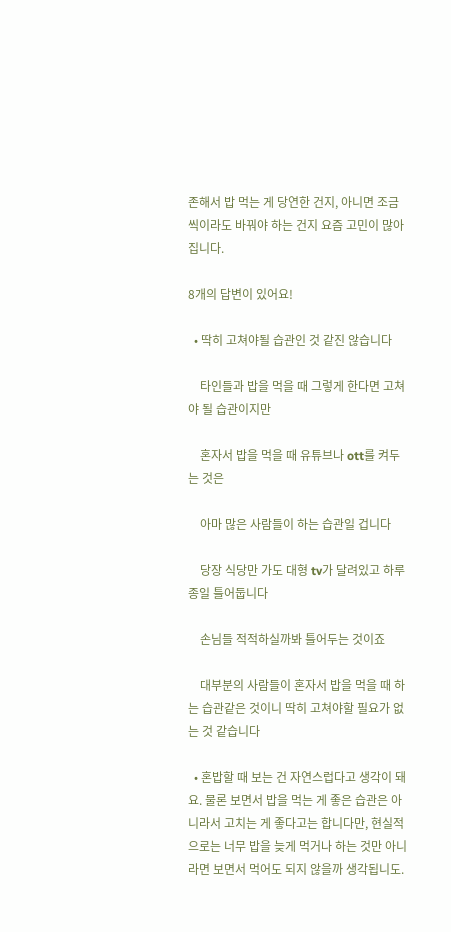존해서 밥 먹는 게 당연한 건지, 아니면 조금씩이라도 바꿔야 하는 건지 요즘 고민이 많아집니다.

8개의 답변이 있어요!

  • 딱히 고쳐야될 습관인 것 같진 않습니다

    타인들과 밥을 먹을 때 그렇게 한다면 고쳐야 될 습관이지만

    혼자서 밥을 먹을 때 유튜브나 ott를 켜두는 것은

    아마 많은 사람들이 하는 습관일 겁니다

    당장 식당만 가도 대형 tv가 달려있고 하루종일 틀어둡니다

    손님들 적적하실까봐 틀어두는 것이죠

    대부분의 사람들이 혼자서 밥을 먹을 때 하는 습관같은 것이니 딱히 고쳐야할 필요가 없는 것 같습니다

  • 혼밥할 때 보는 건 자연스럽다고 생각이 돼요. 물론 보면서 밥을 먹는 게 좋은 습관은 아니라서 고치는 게 좋다고는 합니다만, 현실적으로는 너무 밥을 늦게 먹거나 하는 것만 아니라면 보면서 먹어도 되지 않을까 생각됩니도.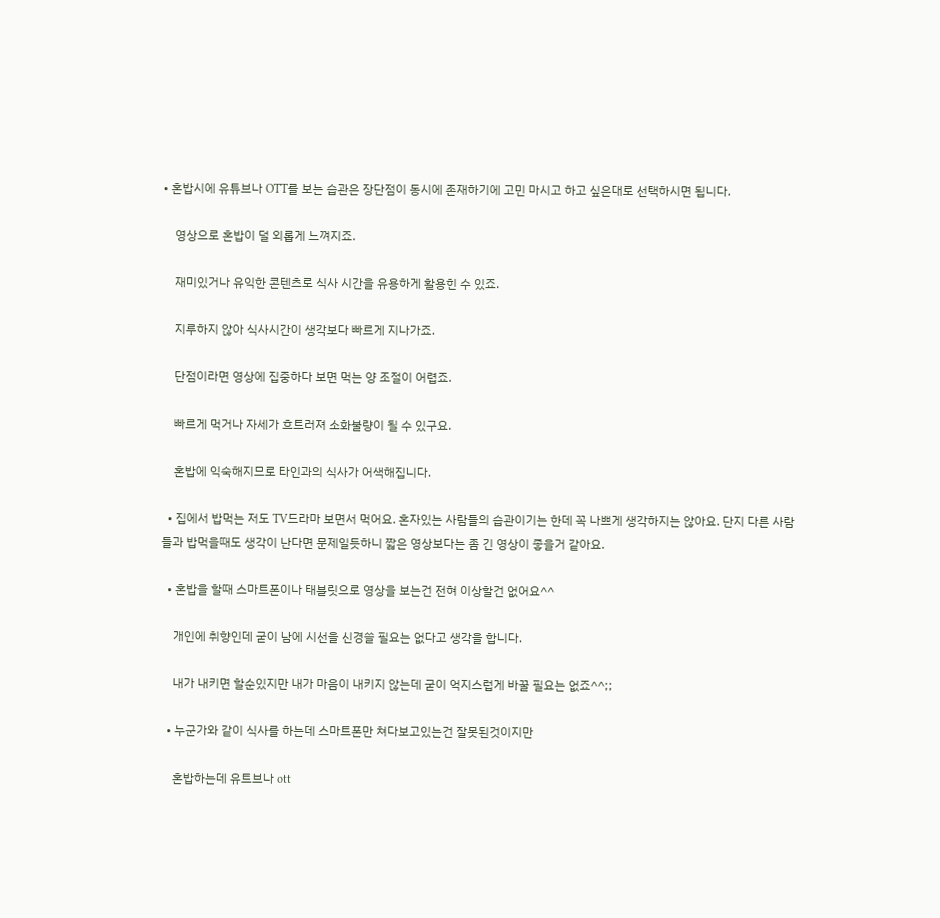• 혼밥시에 유튜브나 OTT를 보는 습관은 장단점이 동시에 존재하기에 고민 마시고 하고 싶은대로 선택하시면 됩니다.

    영상으로 혼밥이 덜 외롭게 느껴지죠.

    재미있거나 유익한 콘텐츠로 식사 시간을 유용하게 활용힌 수 있죠.

    지루하지 않아 식사시간이 생각보다 빠르게 지나가죠.

    단점이라면 영상에 집중하다 보면 먹는 양 조절이 어렵죠.

    빠르게 먹거나 자세가 흐트러져 소화불량이 될 수 있구요.

    혼밥에 익숙해지므로 타인과의 식사가 어색해집니다.

  • 집에서 밥먹는 저도 TV드라마 보면서 먹어요. 혼자있는 사람들의 습관이기는 한데 꼭 나쁘게 생각하지는 않아요. 단지 다른 사람들과 밥먹을때도 생각이 난다면 문제일듯하니 짧은 영상보다는 좀 긴 영상이 좋을거 같아요.

  • 혼밥을 할때 스마트폰이나 태블릿으로 영상을 보는건 전혀 이상할건 없어요^^

    개인에 취향인데 굳이 남에 시선을 신경쓸 필요는 없다고 생각을 합니다.

    내가 내키면 할순있지만 내가 마음이 내키지 않는데 굳이 억지스럽게 바꿀 필요는 없죠^^;;

  • 누군가와 같이 식사를 하는데 스마트폰만 쳐다보고있는건 잘못된것이지만

    혼밥하는데 유트브나 ott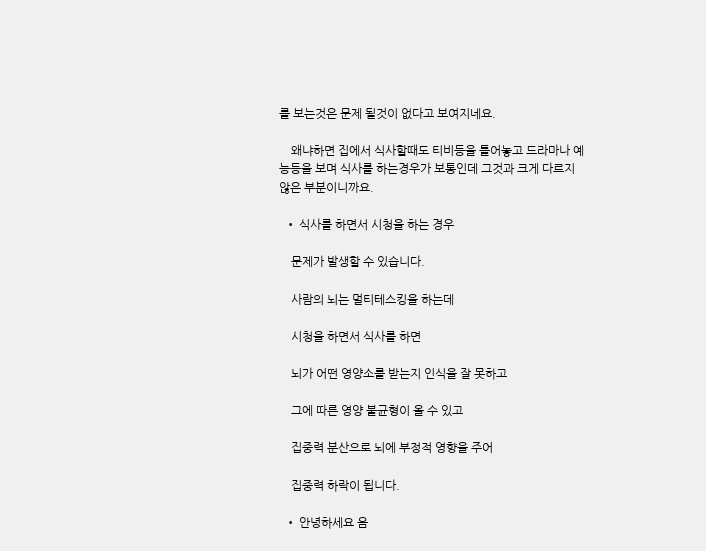를 보는것은 문제 될것이 없다고 보여지네요.

    왜냐하면 집에서 식사할때도 티비등을 틀어놓고 드라마나 예능등을 보며 식사를 하는경우가 보통인데 그것과 크게 다르지 않은 부분이니까요.

  • 식사를 하면서 시청을 하는 경우

    문제가 발생할 수 있습니다.

    사람의 뇌는 멀티테스킹을 하는데

    시청을 하면서 식사를 하면

    뇌가 어떤 영양소를 받는지 인식을 잘 못하고

    그에 따른 영양 불균형이 올 수 있고

    집중력 분산으로 뇌에 부정적 영향을 주어

    집중력 하락이 됩니다.

  • 안녕하세요 음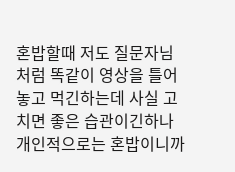혼밥할때 저도 질문자님처럼 똑같이 영상을 틀어놓고 먹긴하는데 사실 고치면 좋은 습관이긴하나 개인적으로는 혼밥이니까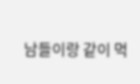남들이랑 같이 먹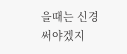을때는 신경써야겠지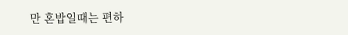만 혼밥일때는 편하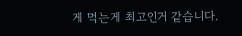게 먹는게 최고인거 같습니다.